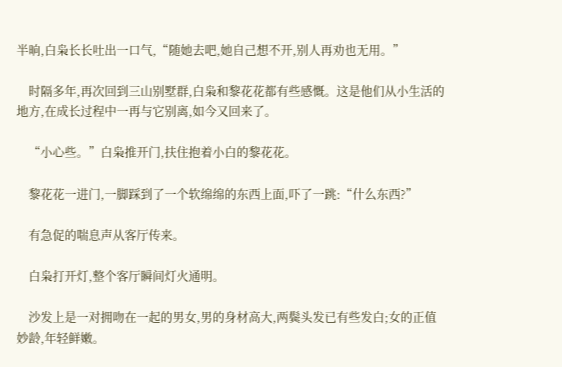半晌,白枭长长吐出一口气,“随她去吧,她自己想不开,别人再劝也无用。”

    时隔多年,再次回到三山别墅群,白枭和黎花花都有些感慨。这是他们从小生活的地方,在成长过程中一再与它别离,如今又回来了。

    “小心些。”白枭推开门,扶住抱着小白的黎花花。

    黎花花一进门,一脚踩到了一个软绵绵的东西上面,吓了一跳:“什么东西?”

    有急促的喘息声从客厅传来。

    白枭打开灯,整个客厅瞬间灯火通明。

    沙发上是一对拥吻在一起的男女,男的身材高大,两鬓头发已有些发白;女的正值妙龄,年轻鲜嫩。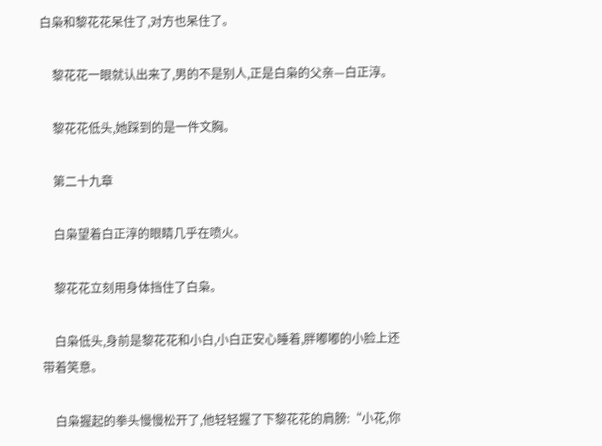白枭和黎花花呆住了,对方也呆住了。

    黎花花一眼就认出来了,男的不是别人,正是白枭的父亲—白正淳。

    黎花花低头,她踩到的是一件文胸。

    第二十九章

    白枭望着白正淳的眼睛几乎在喷火。

    黎花花立刻用身体挡住了白枭。

    白枭低头,身前是黎花花和小白,小白正安心睡着,胖嘟嘟的小脸上还带着笑意。

    白枭握起的拳头慢慢松开了,他轻轻握了下黎花花的肩膀:“小花,你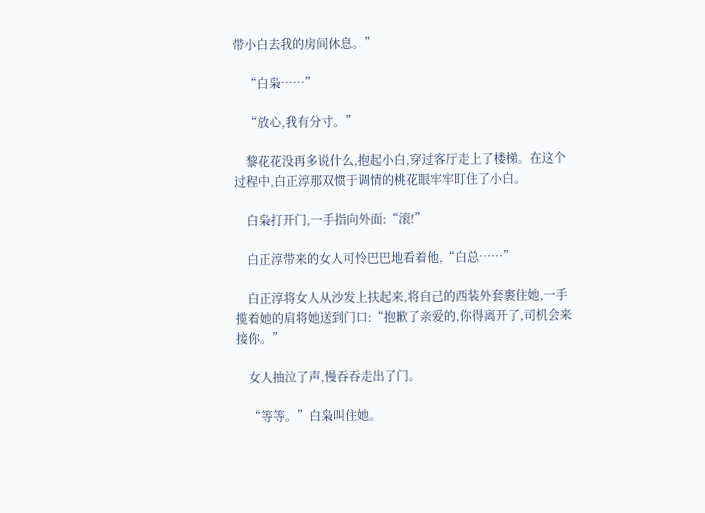带小白去我的房间休息。”

    “白枭……”

    “放心,我有分寸。”

    黎花花没再多说什么,抱起小白,穿过客厅走上了楼梯。在这个过程中,白正淳那双惯于调情的桃花眼牢牢盯住了小白。

    白枭打开门,一手指向外面:“滚!”

    白正淳带来的女人可怜巴巴地看着他,“白总……”

    白正淳将女人从沙发上扶起来,将自己的西装外套裹住她,一手揽着她的肩将她送到门口:“抱歉了亲爱的,你得离开了,司机会来接你。”

    女人抽泣了声,慢吞吞走出了门。

    “等等。”白枭叫住她。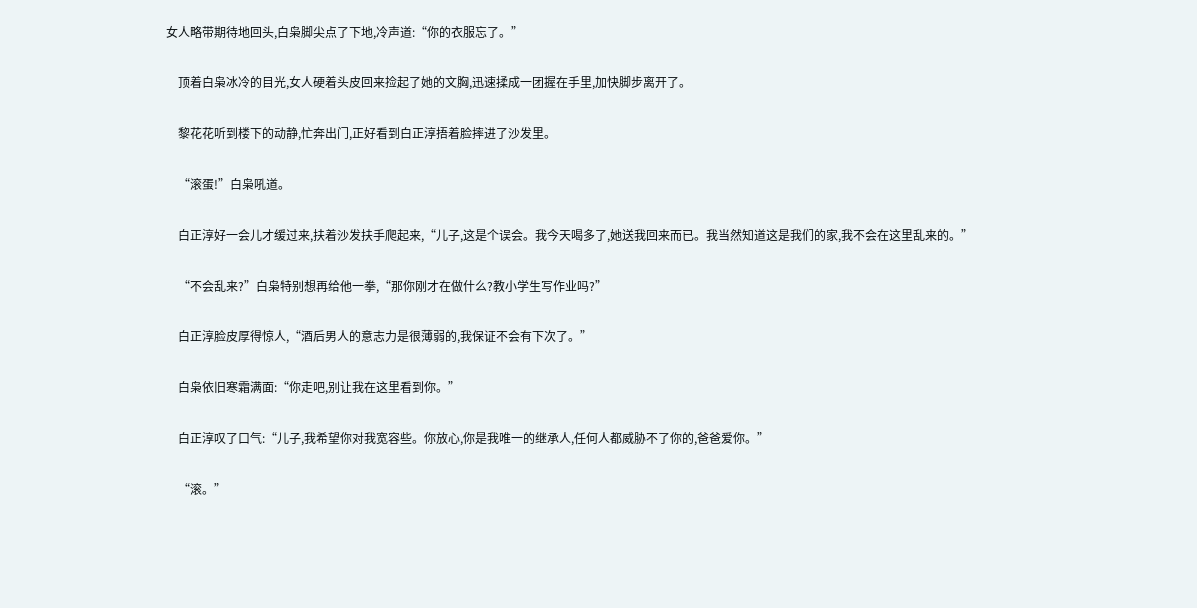女人略带期待地回头,白枭脚尖点了下地,冷声道:“你的衣服忘了。”

    顶着白枭冰冷的目光,女人硬着头皮回来捡起了她的文胸,迅速揉成一团握在手里,加快脚步离开了。

    黎花花听到楼下的动静,忙奔出门,正好看到白正淳捂着脸摔进了沙发里。

    “滚蛋!”白枭吼道。

    白正淳好一会儿才缓过来,扶着沙发扶手爬起来,“儿子,这是个误会。我今天喝多了,她送我回来而已。我当然知道这是我们的家,我不会在这里乱来的。”

    “不会乱来?”白枭特别想再给他一拳,“那你刚才在做什么?教小学生写作业吗?”

    白正淳脸皮厚得惊人,“酒后男人的意志力是很薄弱的,我保证不会有下次了。”

    白枭依旧寒霜满面:“你走吧,别让我在这里看到你。”

    白正淳叹了口气:“儿子,我希望你对我宽容些。你放心,你是我唯一的继承人,任何人都威胁不了你的,爸爸爱你。”

    “滚。”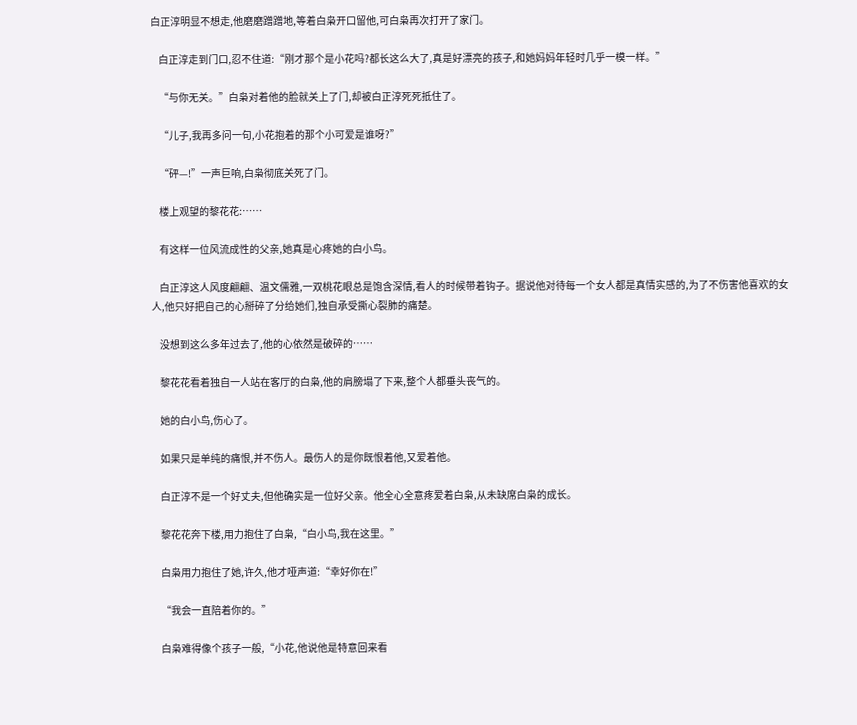白正淳明显不想走,他磨磨蹭蹭地,等着白枭开口留他,可白枭再次打开了家门。

    白正淳走到门口,忍不住道:“刚才那个是小花吗?都长这么大了,真是好漂亮的孩子,和她妈妈年轻时几乎一模一样。”

    “与你无关。”白枭对着他的脸就关上了门,却被白正淳死死抵住了。

    “儿子,我再多问一句,小花抱着的那个小可爱是谁呀?”

    “砰—!”一声巨响,白枭彻底关死了门。

    楼上观望的黎花花:……

    有这样一位风流成性的父亲,她真是心疼她的白小鸟。

    白正淳这人风度翩翩、温文儒雅,一双桃花眼总是饱含深情,看人的时候带着钩子。据说他对待每一个女人都是真情实感的,为了不伤害他喜欢的女人,他只好把自己的心掰碎了分给她们,独自承受撕心裂肺的痛楚。

    没想到这么多年过去了,他的心依然是破碎的……

    黎花花看着独自一人站在客厅的白枭,他的肩膀塌了下来,整个人都垂头丧气的。

    她的白小鸟,伤心了。

    如果只是单纯的痛恨,并不伤人。最伤人的是你既恨着他,又爱着他。

    白正淳不是一个好丈夫,但他确实是一位好父亲。他全心全意疼爱着白枭,从未缺席白枭的成长。

    黎花花奔下楼,用力抱住了白枭,“白小鸟,我在这里。”

    白枭用力抱住了她,许久,他才哑声道:“幸好你在!”

    “我会一直陪着你的。”

    白枭难得像个孩子一般,“小花,他说他是特意回来看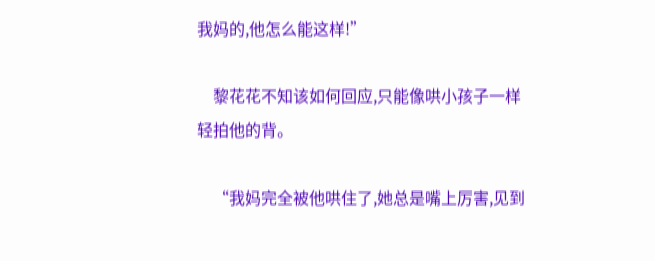我妈的,他怎么能这样!”

    黎花花不知该如何回应,只能像哄小孩子一样轻拍他的背。

    “我妈完全被他哄住了,她总是嘴上厉害,见到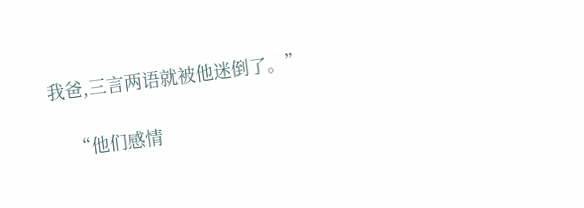我爸,三言两语就被他迷倒了。”

    “他们感情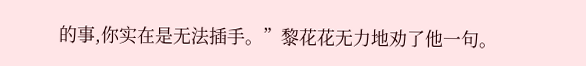的事,你实在是无法插手。”黎花花无力地劝了他一句。